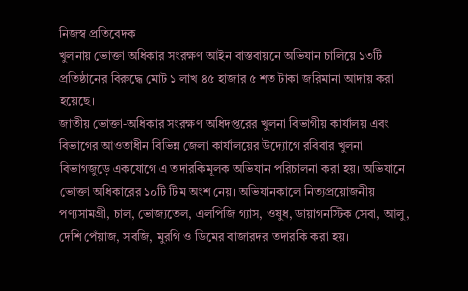নিজস্ব প্রতিবেদক
খুলনায় ভোক্তা অধিকার সংরক্ষণ আইন বাস্তবায়নে অভিযান চালিয়ে ১৩টি প্রতিষ্ঠানের বিরুদ্ধে মোট ১ লাখ ৪৫ হাজার ৫ শত টাকা জরিমানা আদায় করা হয়েছে।
জাতীয় ভোক্তা-অধিকার সংরক্ষণ অধিদপ্তরের খুলনা বিভাগীয় কার্যালয় এবং বিভাগের আওতাধীন বিভিন্ন জেলা কার্যালয়ের উদ্যোগে রবিবার খুলনা বিভাগজুড়ে একযোগে এ তদারকিমূলক অভিযান পরিচালনা করা হয়। অভিযানে ভোক্তা অধিকারের ১০টি টিম অংশ নেয়। অভিযানকালে নিত্যপ্রয়োজনীয় পণ্যসামগ্রী, চাল, ভোজ্যতেল, এলপিজি গ্যাস, ওষুধ, ডায়াগনস্টিক সেবা, আলু, দেশি পেঁয়াজ, সবজি, মুরগি ও ডিমের বাজারদর তদারকি করা হয়।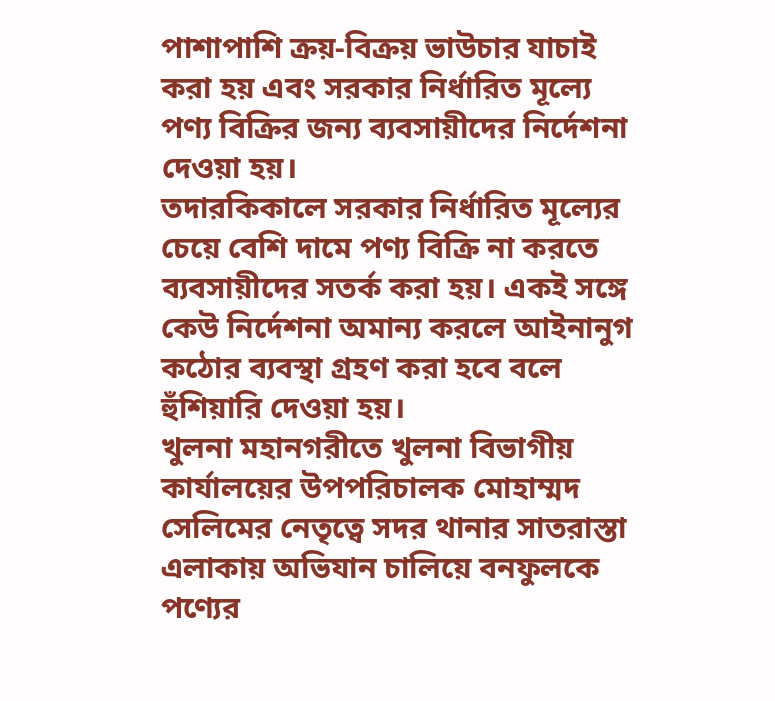পাশাপাশি ক্রয়-বিক্রয় ভাউচার যাচাই করা হয় এবং সরকার নির্ধারিত মূল্যে পণ্য বিক্রির জন্য ব্যবসায়ীদের নির্দেশনা দেওয়া হয়।
তদারকিকালে সরকার নির্ধারিত মূল্যের চেয়ে বেশি দামে পণ্য বিক্রি না করতে ব্যবসায়ীদের সতর্ক করা হয়। একই সঙ্গে কেউ নির্দেশনা অমান্য করলে আইনানুগ কঠোর ব্যবস্থা গ্রহণ করা হবে বলে হুঁশিয়ারি দেওয়া হয়।
খুলনা মহানগরীতে খুলনা বিভাগীয় কার্যালয়ের উপপরিচালক মোহাম্মদ সেলিমের নেতৃত্বে সদর থানার সাতরাস্তা এলাকায় অভিযান চালিয়ে বনফুলকে পণ্যের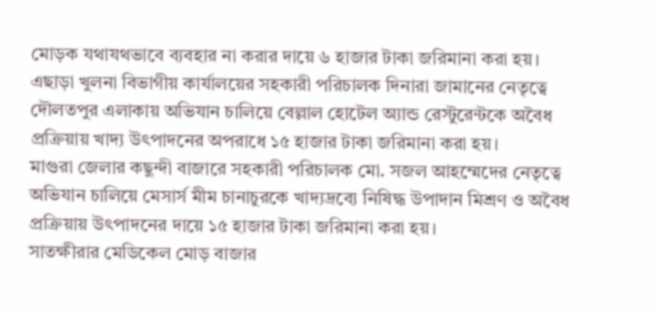মোড়ক যথাযথভাবে ব্যবহার না করার দায়ে ৬ হাজার টাকা জরিমানা করা হয়।
এছাড়া খুলনা বিভাগীয় কার্যালয়ের সহকারী পরিচালক দিনারা জামানের নেতৃত্বে দৌলতপুর এলাকায় অভিযান চালিয়ে বেল্লাল হোটেল অ্যান্ড রেস্টুরেন্টকে অবৈধ প্রক্রিয়ায় খাদ্য উৎপাদনের অপরাধে ১৫ হাজার টাকা জরিমানা করা হয়।
মাগুরা জেলার কছুন্দী বাজারে সহকারী পরিচালক মো. সজল আহম্মেদের নেতৃত্বে অভিযান চালিয়ে মেসার্স মীম চানাচুরকে খাদ্যদ্রব্যে নিষিদ্ধ উপাদান মিশ্রণ ও অবৈধ প্রক্রিয়ায় উৎপাদনের দায়ে ১৫ হাজার টাকা জরিমানা করা হয়।
সাতক্ষীরার মেডিকেল মোড় বাজার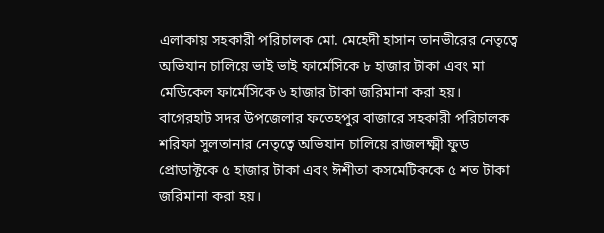এলাকায় সহকারী পরিচালক মো. মেহেদী হাসান তানভীরের নেতৃত্বে অভিযান চালিয়ে ভাই ভাই ফার্মেসিকে ৮ হাজার টাকা এবং মা মেডিকেল ফার্মেসিকে ৬ হাজার টাকা জরিমানা করা হয়।
বাগেরহাট সদর উপজেলার ফতেহপুর বাজারে সহকারী পরিচালক শরিফা সুলতানার নেতৃত্বে অভিযান চালিয়ে রাজলক্ষ্মী ফুড প্রোডাক্টকে ৫ হাজার টাকা এবং ঈশীতা কসমেটিককে ৫ শত টাকা জরিমানা করা হয়।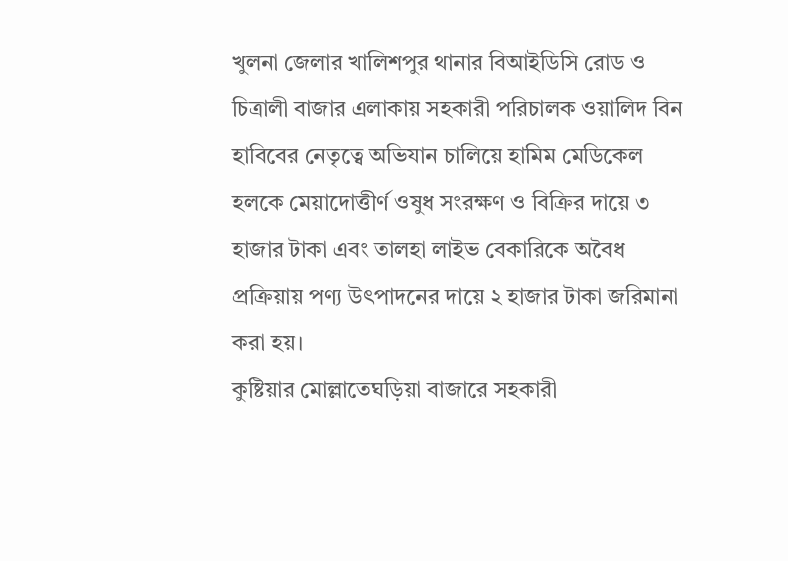খুলনা জেলার খালিশপুর থানার বিআইডিসি রোড ও চিত্রালী বাজার এলাকায় সহকারী পরিচালক ওয়ালিদ বিন হাবিবের নেতৃত্বে অভিযান চালিয়ে হামিম মেডিকেল হলকে মেয়াদোত্তীর্ণ ওষুধ সংরক্ষণ ও বিক্রির দায়ে ৩ হাজার টাকা এবং তালহা লাইভ বেকারিকে অবৈধ প্রক্রিয়ায় পণ্য উৎপাদনের দায়ে ২ হাজার টাকা জরিমানা করা হয়।
কুষ্টিয়ার মোল্লাতেঘড়িয়া বাজারে সহকারী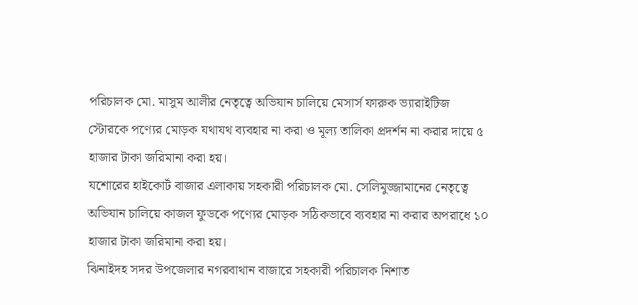পরিচালক মো. মাসুম আলীর নেতৃত্বে অভিযান চালিয়ে মেসার্স ফারুক ভ্যারাইটিজ স্টোরকে পণ্যের মোড়ক যথাযথ ব্যবহার না করা ও মূল্য তালিকা প্রদর্শন না করার দায়ে ৫ হাজার টাকা জরিমানা করা হয়।
যশোরের হাইকোর্ট বাজার এলাকায় সহকারী পরিচালক মো. সেলিমুজ্জামানের নেতৃত্বে অভিযান চালিয়ে কাজল ফুডকে পণ্যের মোড়ক সঠিকভাবে ব্যবহার না করার অপরাধে ১০ হাজার টাকা জরিমানা করা হয়।
ঝিনাইদহ সদর উপজেলার নগরবাথান বাজারে সহকারী পরিচালক নিশাত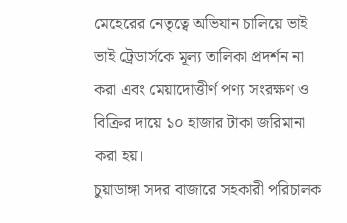মেহেরের নেতৃত্বে অভিযান চালিয়ে ভাই ভাই ট্রেডার্সকে মূল্য তালিকা প্রদর্শন না করা এবং মেয়াদোত্তীর্ণ পণ্য সংরক্ষণ ও বিক্রির দায়ে ১০ হাজার টাকা জরিমানা করা হয়।
চুয়াডাঙ্গা সদর বাজারে সহকারী পরিচালক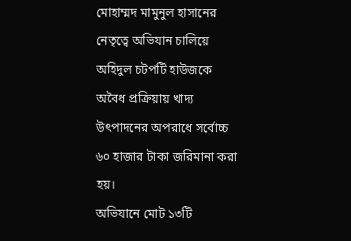মোহাম্মদ মামুনুল হাসানের নেতৃত্বে অভিযান চালিয়ে অহিদুল চটপটি হাউজকে অবৈধ প্রক্রিয়ায় খাদ্য উৎপাদনের অপরাধে সর্বোচ্চ ৬০ হাজার টাকা জরিমানা করা হয়।
অভিযানে মোট ১৩টি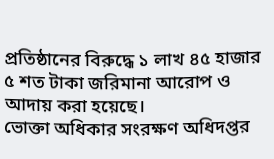প্রতিষ্ঠানের বিরুদ্ধে ১ লাখ ৪৫ হাজার ৫ শত টাকা জরিমানা আরোপ ও আদায় করা হয়েছে।
ভোক্তা অধিকার সংরক্ষণ অধিদপ্তর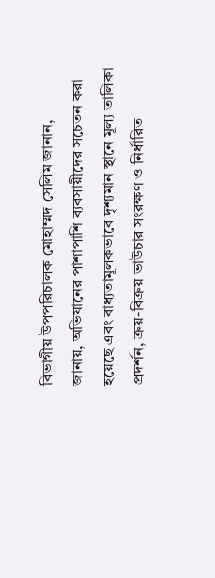বিভাগীয় উপপরিচালক মোহাম্মদ সেলিম জানান,
জানায়, অভিযানের পাশাপাশি ব্যবসায়ীদের সচেতন করা হয়েছে এবং বাধ্যতামূলকভাবে দৃশ্যমান স্থানে মূল্য তালিকা প্রদর্শন, ক্রয়-বিক্রয় ভাউচার সংরক্ষণ ও নির্ধারিত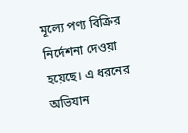মূল্যে পণ্য বিক্রির নির্দেশনা দেওয়া হয়েছে। এ ধরনের অভিযান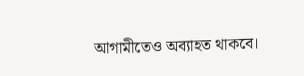আগামীতেও অব্যাহত থাকবে।